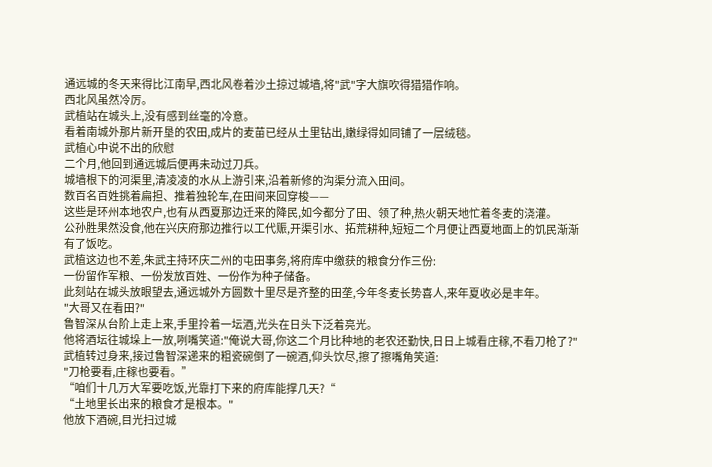通远城的冬天来得比江南早,西北风卷着沙土掠过城墙,将"武"字大旗吹得猎猎作响。
西北风虽然冷厉。
武植站在城头上,没有感到丝毫的冷意。
看着南城外那片新开垦的农田,成片的麦苗已经从土里钻出,嫩绿得如同铺了一层绒毯。
武植心中说不出的欣慰
二个月,他回到通远城后便再未动过刀兵。
城墙根下的河渠里,清凌凌的水从上游引来,沿着新修的沟渠分流入田间。
数百名百姓挑着扁担、推着独轮车,在田间来回穿梭——
这些是环州本地农户,也有从西夏那边迁来的降民,如今都分了田、领了种,热火朝天地忙着冬麦的浇灌。
公孙胜果然没食,他在兴庆府那边推行以工代赈,开渠引水、拓荒耕种,短短二个月便让西夏地面上的饥民渐渐有了饭吃。
武植这边也不差,朱武主持环庆二州的屯田事务,将府库中缴获的粮食分作三份:
一份留作军粮、一份发放百姓、一份作为种子储备。
此刻站在城头放眼望去,通远城外方圆数十里尽是齐整的田垄,今年冬麦长势喜人,来年夏收必是丰年。
"大哥又在看田?"
鲁智深从台阶上走上来,手里拎着一坛酒,光头在日头下泛着亮光。
他将酒坛往城垛上一放,咧嘴笑道:"俺说大哥,你这二个月比种地的老农还勤快,日日上城看庄稼,不看刀枪了?"
武植转过身来,接过鲁智深递来的粗瓷碗倒了一碗酒,仰头饮尽,擦了擦嘴角笑道:
"刀枪要看,庄稼也要看。”
“咱们十几万大军要吃饭,光靠打下来的府库能撑几天?“
“土地里长出来的粮食才是根本。"
他放下酒碗,目光扫过城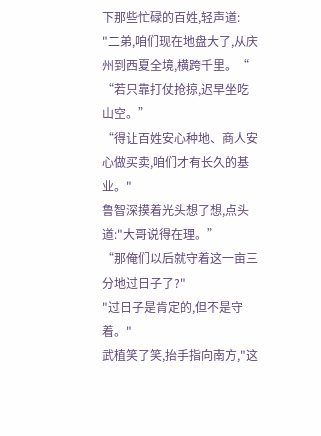下那些忙碌的百姓,轻声道:
"二弟,咱们现在地盘大了,从庆州到西夏全境,横跨千里。“
“若只靠打仗抢掠,迟早坐吃山空。”
“得让百姓安心种地、商人安心做买卖,咱们才有长久的基业。"
鲁智深摸着光头想了想,点头道:"大哥说得在理。”
“那俺们以后就守着这一亩三分地过日子了?"
"过日子是肯定的,但不是守着。"
武植笑了笑,抬手指向南方,"这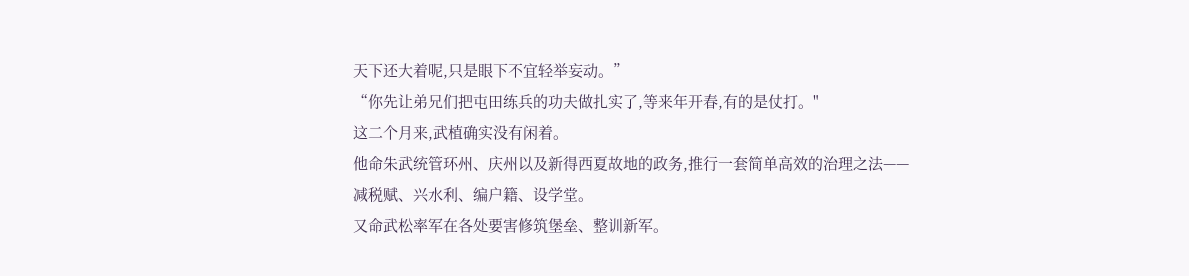天下还大着呢,只是眼下不宜轻举妄动。”
“你先让弟兄们把屯田练兵的功夫做扎实了,等来年开春,有的是仗打。"
这二个月来,武植确实没有闲着。
他命朱武统管环州、庆州以及新得西夏故地的政务,推行一套简单高效的治理之法——
减税赋、兴水利、编户籍、设学堂。
又命武松率军在各处要害修筑堡垒、整训新军。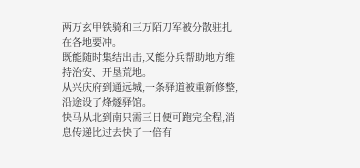两万玄甲铁骑和三万陌刀军被分散驻扎在各地要冲。
既能随时集结出击,又能分兵帮助地方维持治安、开垦荒地。
从兴庆府到通远城,一条驿道被重新修整,沿途设了烽燧驿馆。
快马从北到南只需三日便可跑完全程,消息传递比过去快了一倍有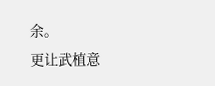余。
更让武植意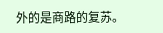外的是商路的复苏。